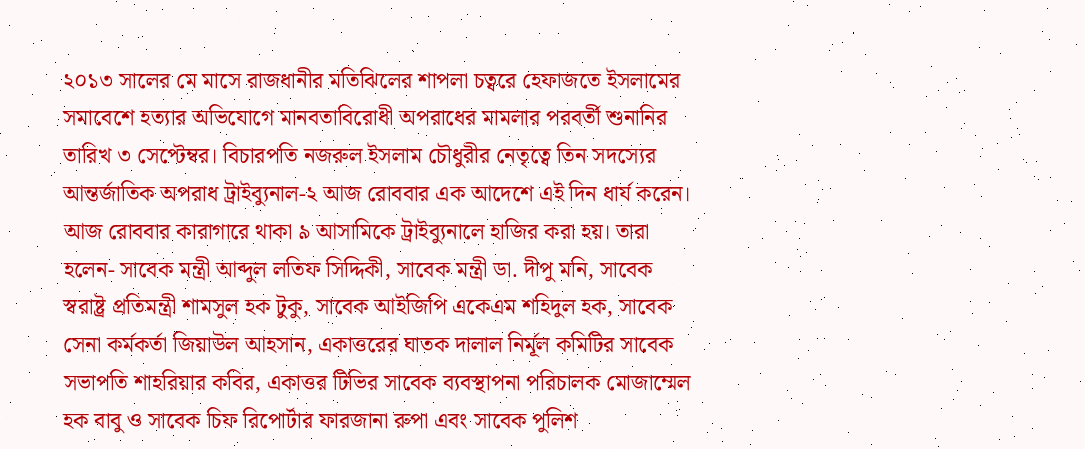২০১৩ সালের মে মাসে রাজধানীর মতিঝিলের শাপলা চত্বরে হেফাজতে ইসলামের সমাবেশে হত্যার অভিযোগে মানবতাবিরোধী অপরাধের মামলার পরবর্তী শুনানির তারিখ ৩ সেপ্টেম্বর। বিচারপতি নজরুল ইসলাম চৌধুরীর নেতৃত্বে তিন সদস্যের আন্তর্জাতিক অপরাধ ট্রাইব্যুনাল-২ আজ রোববার এক আদেশে এই দিন ধার্য করেন।
আজ রোববার কারাগারে থাকা ৯ আসামিকে ট্রাইব্যুনালে হাজির করা হয়। তারা হলেন- সাবেক মন্ত্রী আব্দুল লতিফ সিদ্দিকী, সাবেক মন্ত্রী ডা. দীপু মনি, সাবেক স্বরাষ্ট্র প্রতিমন্ত্রী শামসুল হক টুকু, সাবেক আইজিপি একেএম শহিদুল হক, সাবেক সেনা কর্মকর্তা জিয়াউল আহসান, একাত্তরের ঘাতক দালাল নির্মূল কমিটির সাবেক সভাপতি শাহরিয়ার কবির, একাত্তর টিভির সাবেক ব্যবস্থাপনা পরিচালক মোজাম্মেল হক বাবু ও সাবেক চিফ রিপোর্টার ফারজানা রুপা এবং সাবেক পুলিশ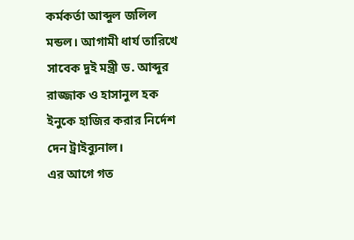কর্মকর্তা আব্দুল জলিল মন্ডল। আগামী ধার্য তারিখে সাবেক দুই মন্ত্রী ড. আব্দুর রাজ্জাক ও হাসানুল হক ইনুকে হাজির করার নির্দেশ দেন ট্রাইব্যুনাল।
এর আগে গত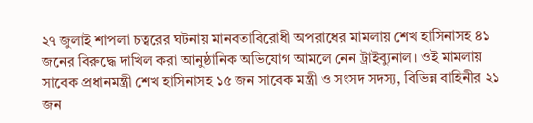২৭ জুলাই শাপলা চত্বরের ঘটনায় মানবতাবিরোধী অপরাধের মামলায় শেখ হাসিনাসহ ৪১ জনের বিরুদ্ধে দাখিল করা আনুষ্ঠানিক অভিযোগ আমলে নেন ট্রাইব্যুনাল। ওই মামলায় সাবেক প্রধানমন্ত্রী শেখ হাসিনাসহ ১৫ জন সাবেক মন্ত্রী ও সংসদ সদস্য, বিভিন্ন বাহিনীর ২১ জন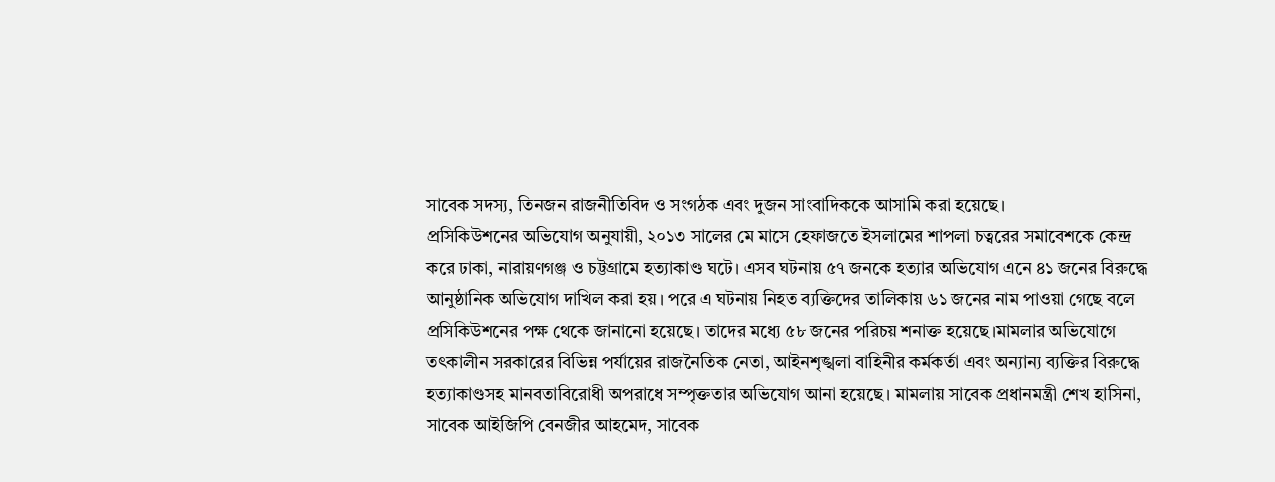সাবেক সদস্য, তিনজন রাজনীতিবিদ ও সংগঠক এবং দুজন সাংবাদিককে আসামি করা হয়েছে।
প্রসিকিউশনের অভিযোগ অনুযায়ী, ২০১৩ সালের মে মাসে হেফাজতে ইসলামের শাপলা চত্বরের সমাবেশকে কেন্দ্র করে ঢাকা, নারায়ণগঞ্জ ও চট্টগ্রামে হত্যাকাণ্ড ঘটে। এসব ঘটনায় ৫৭ জনকে হত্যার অভিযোগ এনে ৪১ জনের বিরুদ্ধে আনুষ্ঠানিক অভিযোগ দাখিল করা হয়। পরে এ ঘটনায় নিহত ব্যক্তিদের তালিকায় ৬১ জনের নাম পাওয়া গেছে বলে প্রসিকিউশনের পক্ষ থেকে জানানো হয়েছে। তাদের মধ্যে ৫৮ জনের পরিচয় শনাক্ত হয়েছে।মামলার অভিযোগে তৎকালীন সরকারের বিভিন্ন পর্যায়ের রাজনৈতিক নেতা, আইনশৃঙ্খলা বাহিনীর কর্মকর্তা এবং অন্যান্য ব্যক্তির বিরুদ্ধে হত্যাকাণ্ডসহ মানবতাবিরোধী অপরাধে সম্পৃক্ততার অভিযোগ আনা হয়েছে। মামলায় সাবেক প্রধানমন্ত্রী শেখ হাসিনা, সাবেক আইজিপি বেনজীর আহমেদ, সাবেক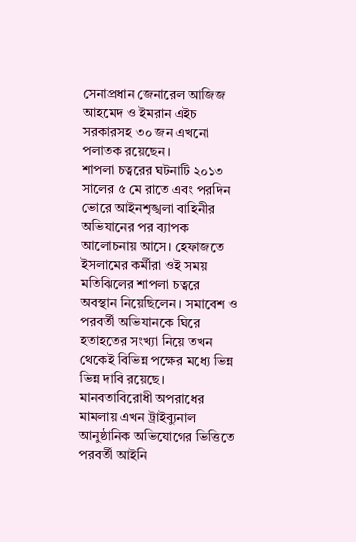সেনাপ্রধান জেনারেল আজিজ আহমেদ ও ইমরান এইচ সরকারসহ ৩০ জন এখনো পলাতক রয়েছেন।
শাপলা চত্বরের ঘটনাটি ২০১৩ সালের ৫ মে রাতে এবং পরদিন ভোরে আইনশৃঙ্খলা বাহিনীর অভিযানের পর ব্যাপক আলোচনায় আসে। হেফাজতে ইসলামের কর্মীরা ওই সময় মতিঝিলের শাপলা চত্বরে অবস্থান নিয়েছিলেন। সমাবেশ ও পরবর্তী অভিযানকে ঘিরে হতাহতের সংখ্যা নিয়ে তখন থেকেই বিভিন্ন পক্ষের মধ্যে ভিন্ন ভিন্ন দাবি রয়েছে।
মানবতাবিরোধী অপরাধের মামলায় এখন ট্রাইব্যুনাল আনুষ্ঠানিক অভিযোগের ভিত্তিতে পরবর্তী আইনি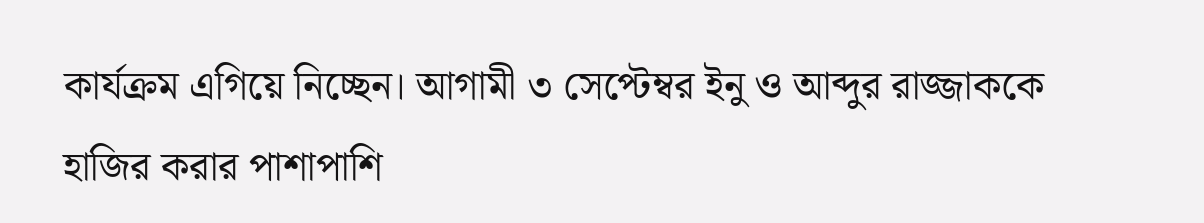কার্যক্রম এগিয়ে নিচ্ছেন। আগামী ৩ সেপ্টেম্বর ইনু ও আব্দুর রাজ্জাককে হাজির করার পাশাপাশি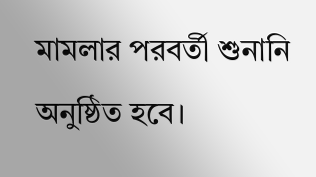মামলার পরবর্তী শুনানি অনুষ্ঠিত হবে।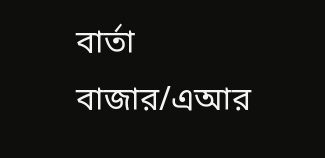বার্তা বাজার/এআর